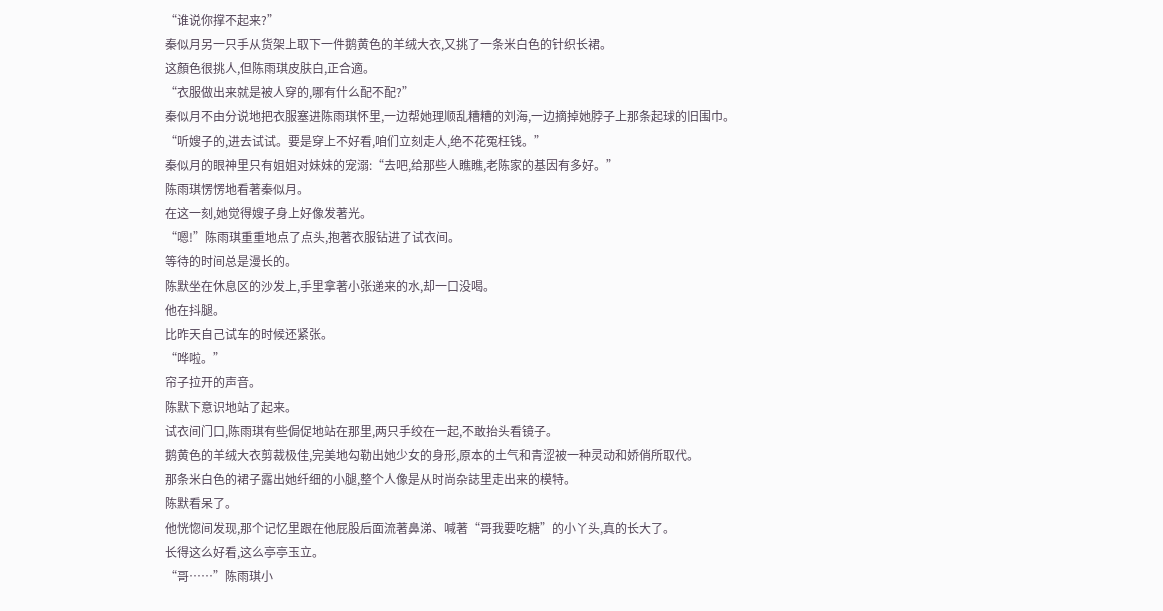“谁说你撑不起来?”
秦似月另一只手从货架上取下一件鹅黄色的羊绒大衣,又挑了一条米白色的针织长裙。
这顏色很挑人,但陈雨琪皮肤白,正合適。
“衣服做出来就是被人穿的,哪有什么配不配?”
秦似月不由分说地把衣服塞进陈雨琪怀里,一边帮她理顺乱糟糟的刘海,一边摘掉她脖子上那条起球的旧围巾。
“听嫂子的,进去试试。要是穿上不好看,咱们立刻走人,绝不花冤枉钱。”
秦似月的眼神里只有姐姐对妹妹的宠溺:“去吧,给那些人瞧瞧,老陈家的基因有多好。”
陈雨琪愣愣地看著秦似月。
在这一刻,她觉得嫂子身上好像发著光。
“嗯!”陈雨琪重重地点了点头,抱著衣服钻进了试衣间。
等待的时间总是漫长的。
陈默坐在休息区的沙发上,手里拿著小张递来的水,却一口没喝。
他在抖腿。
比昨天自己试车的时候还紧张。
“哗啦。”
帘子拉开的声音。
陈默下意识地站了起来。
试衣间门口,陈雨琪有些侷促地站在那里,两只手绞在一起,不敢抬头看镜子。
鹅黄色的羊绒大衣剪裁极佳,完美地勾勒出她少女的身形,原本的土气和青涩被一种灵动和娇俏所取代。
那条米白色的裙子露出她纤细的小腿,整个人像是从时尚杂誌里走出来的模特。
陈默看呆了。
他恍惚间发现,那个记忆里跟在他屁股后面流著鼻涕、喊著“哥我要吃糖”的小丫头,真的长大了。
长得这么好看,这么亭亭玉立。
“哥……”陈雨琪小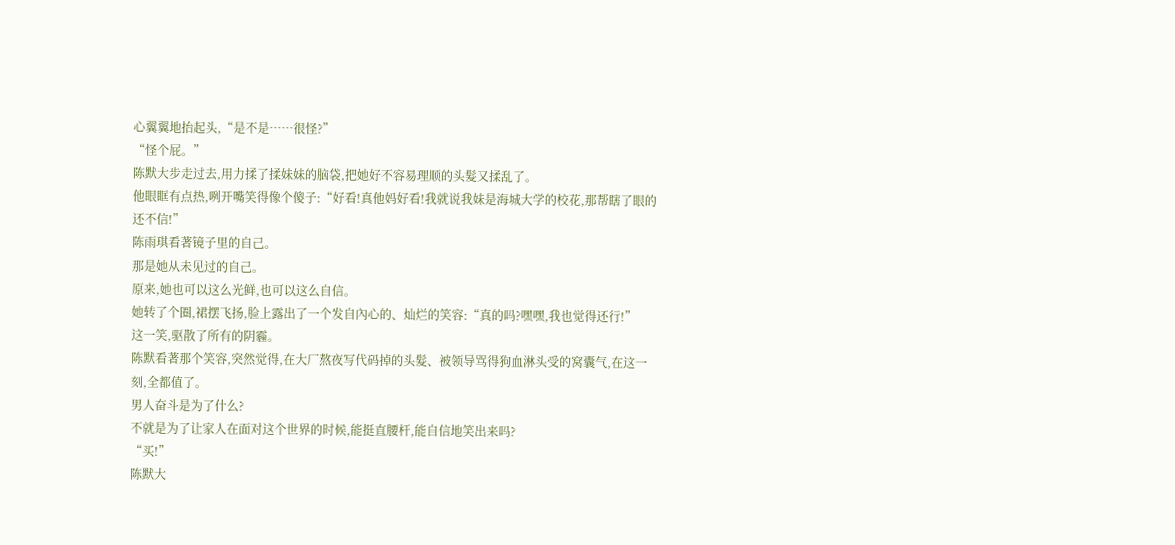心翼翼地抬起头,“是不是……很怪?”
“怪个屁。”
陈默大步走过去,用力揉了揉妹妹的脑袋,把她好不容易理顺的头髮又揉乱了。
他眼眶有点热,咧开嘴笑得像个傻子:“好看!真他妈好看!我就说我妹是海城大学的校花,那帮瞎了眼的还不信!”
陈雨琪看著镜子里的自己。
那是她从未见过的自己。
原来,她也可以这么光鲜,也可以这么自信。
她转了个圈,裙摆飞扬,脸上露出了一个发自內心的、灿烂的笑容:“真的吗?嘿嘿,我也觉得还行!”
这一笑,驱散了所有的阴霾。
陈默看著那个笑容,突然觉得,在大厂熬夜写代码掉的头髮、被领导骂得狗血淋头受的窝囊气,在这一刻,全都值了。
男人奋斗是为了什么?
不就是为了让家人在面对这个世界的时候,能挺直腰杆,能自信地笑出来吗?
“买!”
陈默大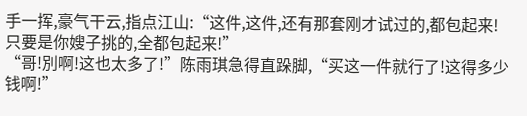手一挥,豪气干云,指点江山:“这件,这件,还有那套刚才试过的,都包起来!只要是你嫂子挑的,全都包起来!”
“哥!別啊!这也太多了!”陈雨琪急得直跺脚,“买这一件就行了!这得多少钱啊!”